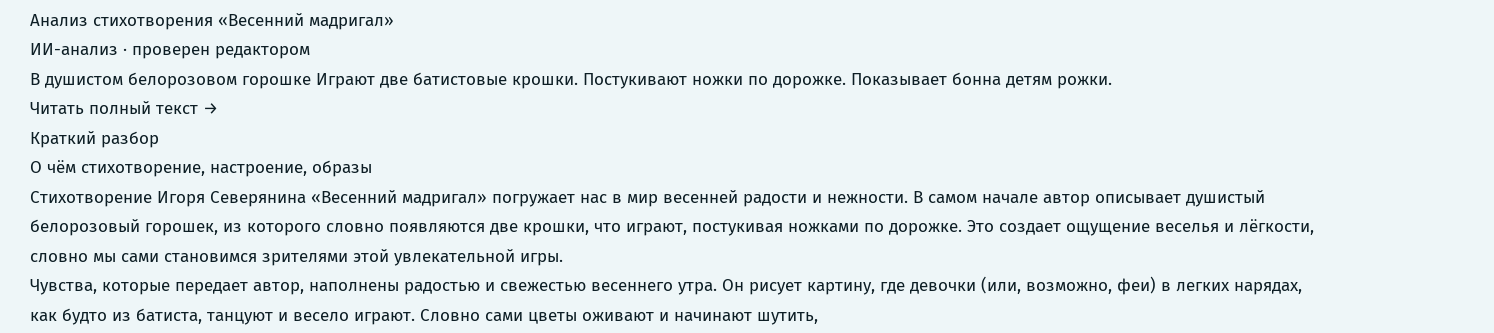Анализ стихотворения «Весенний мадригал»
ИИ-анализ · проверен редактором
В душистом белорозовом горошке Играют две батистовые крошки. Постукивают ножки по дорожке. Показывает бонна детям рожки.
Читать полный текст →
Краткий разбор
О чём стихотворение, настроение, образы
Стихотворение Игоря Северянина «Весенний мадригал» погружает нас в мир весенней радости и нежности. В самом начале автор описывает душистый белорозовый горошек, из которого словно появляются две крошки, что играют, постукивая ножками по дорожке. Это создает ощущение веселья и лёгкости, словно мы сами становимся зрителями этой увлекательной игры.
Чувства, которые передает автор, наполнены радостью и свежестью весеннего утра. Он рисует картину, где девочки (или, возможно, феи) в легких нарядах, как будто из батиста, танцуют и весело играют. Словно сами цветы оживают и начинают шутить,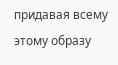придавая всему этому образу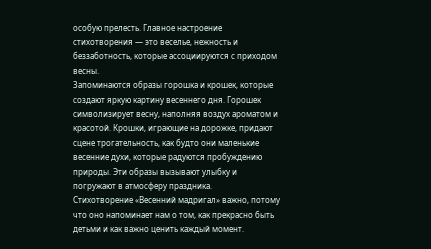особую прелесть. Главное настроение стихотворения — это веселье, нежность и беззаботность, которые ассоциируются с приходом весны.
Запоминаются образы горошка и крошек, которые создают яркую картину весеннего дня. Горошек символизирует весну, наполняя воздух ароматом и красотой. Крошки, играющие на дорожке, придают сцене трогательность, как будто они маленькие весенние духи, которые радуются пробуждению природы. Эти образы вызывают улыбку и погружают в атмосферу праздника.
Стихотворение «Весенний мадригал» важно, потому что оно напоминает нам о том, как прекрасно быть детьми и как важно ценить каждый момент.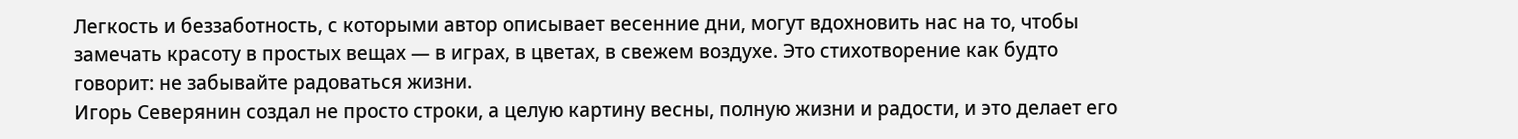Легкость и беззаботность, с которыми автор описывает весенние дни, могут вдохновить нас на то, чтобы замечать красоту в простых вещах — в играх, в цветах, в свежем воздухе. Это стихотворение как будто говорит: не забывайте радоваться жизни.
Игорь Северянин создал не просто строки, а целую картину весны, полную жизни и радости, и это делает его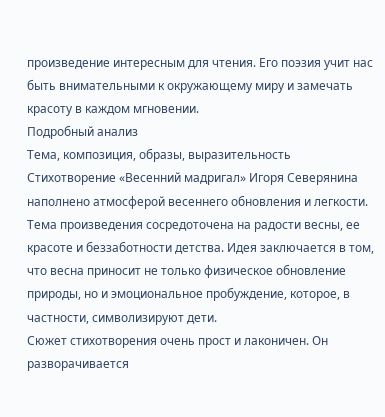произведение интересным для чтения. Его поэзия учит нас быть внимательными к окружающему миру и замечать красоту в каждом мгновении.
Подробный анализ
Тема, композиция, образы, выразительность
Стихотворение «Весенний мадригал» Игоря Северянина наполнено атмосферой весеннего обновления и легкости. Тема произведения сосредоточена на радости весны, ее красоте и беззаботности детства. Идея заключается в том, что весна приносит не только физическое обновление природы, но и эмоциональное пробуждение, которое, в частности, символизируют дети.
Сюжет стихотворения очень прост и лаконичен. Он разворачивается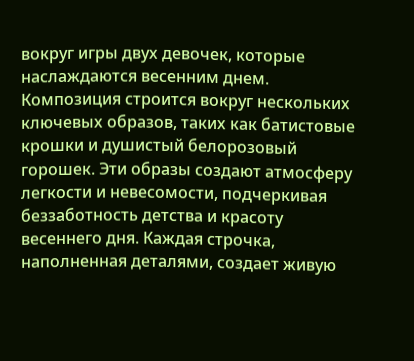вокруг игры двух девочек, которые наслаждаются весенним днем. Композиция строится вокруг нескольких ключевых образов, таких как батистовые крошки и душистый белорозовый горошек. Эти образы создают атмосферу легкости и невесомости, подчеркивая беззаботность детства и красоту весеннего дня. Каждая строчка, наполненная деталями, создает живую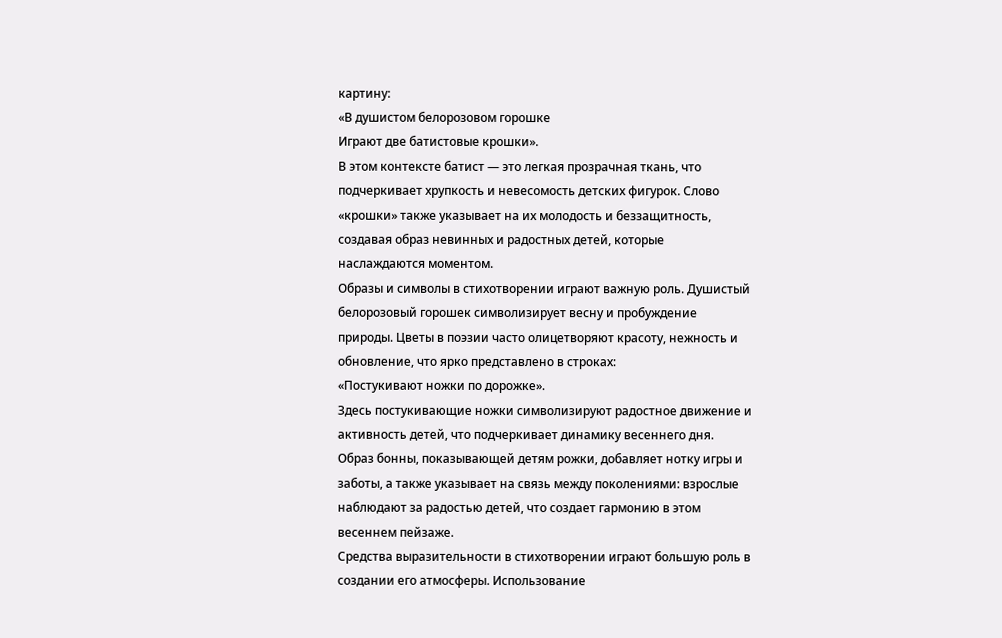картину:
«В душистом белорозовом горошке
Играют две батистовые крошки».
В этом контексте батист — это легкая прозрачная ткань, что подчеркивает хрупкость и невесомость детских фигурок. Слово «крошки» также указывает на их молодость и беззащитность, создавая образ невинных и радостных детей, которые наслаждаются моментом.
Образы и символы в стихотворении играют важную роль. Душистый белорозовый горошек символизирует весну и пробуждение природы. Цветы в поэзии часто олицетворяют красоту, нежность и обновление, что ярко представлено в строках:
«Постукивают ножки по дорожке».
Здесь постукивающие ножки символизируют радостное движение и активность детей, что подчеркивает динамику весеннего дня. Образ бонны, показывающей детям рожки, добавляет нотку игры и заботы, а также указывает на связь между поколениями: взрослые наблюдают за радостью детей, что создает гармонию в этом весеннем пейзаже.
Средства выразительности в стихотворении играют большую роль в создании его атмосферы. Использование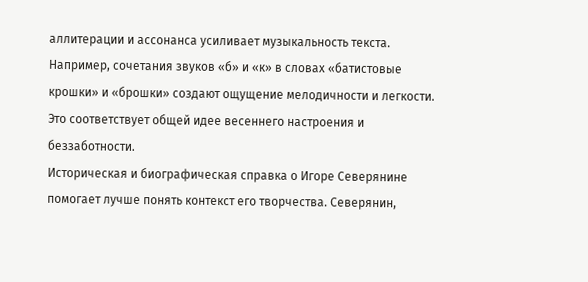аллитерации и ассонанса усиливает музыкальность текста. Например, сочетания звуков «б» и «к» в словах «батистовые крошки» и «брошки» создают ощущение мелодичности и легкости. Это соответствует общей идее весеннего настроения и беззаботности.
Историческая и биографическая справка о Игоре Северянине помогает лучше понять контекст его творчества. Северянин,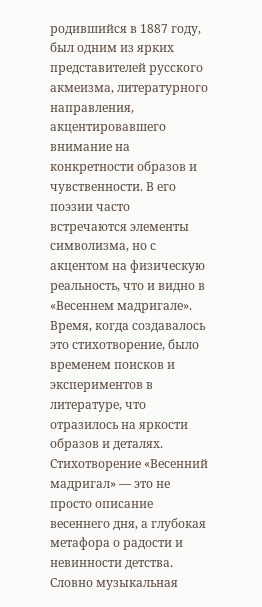родившийся в 1887 году, был одним из ярких представителей русского акмеизма, литературного направления, акцентировавшего внимание на конкретности образов и чувственности. В его поэзии часто встречаются элементы символизма, но с акцентом на физическую реальность, что и видно в «Весеннем мадригале». Время, когда создавалось это стихотворение, было временем поисков и экспериментов в литературе, что отразилось на яркости образов и деталях.
Стихотворение «Весенний мадригал» — это не просто описание весеннего дня, а глубокая метафора о радости и невинности детства. Словно музыкальная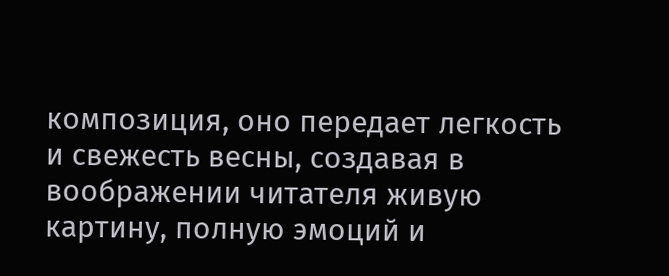композиция, оно передает легкость и свежесть весны, создавая в воображении читателя живую картину, полную эмоций и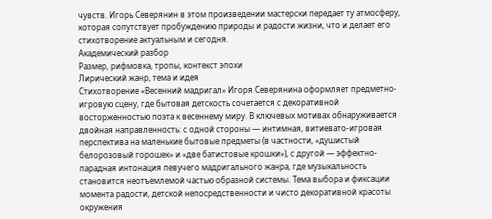чувств. Игорь Северянин в этом произведении мастерски передает ту атмосферу, которая сопутствует пробуждению природы и радости жизни, что и делает его стихотворение актуальным и сегодня.
Академический разбор
Размер, рифмовка, тропы, контекст эпохи
Лирический жанр, тема и идея
Стихотворение «Весенний мадригал» Игоря Северянина оформляет предметно-игровую сцену, где бытовая детскость сочетается с декоративной восторженностью поэта к весеннему миру. В ключевых мотивах обнаруживается двойная направленность: с одной стороны — интимная, витиевато-игровая перспектива на маленькие бытовые предметы (в частности, «душистый белорозовый горошек» и «две батистовые крошки»), с другой — эффектно-парадная интонация певучего мадригального жанра, где музыкальность становится неотъемлемой частью образной системы. Тема выбора и фиксации момента радости, детской непосредственности и чисто декоративной красоты окружения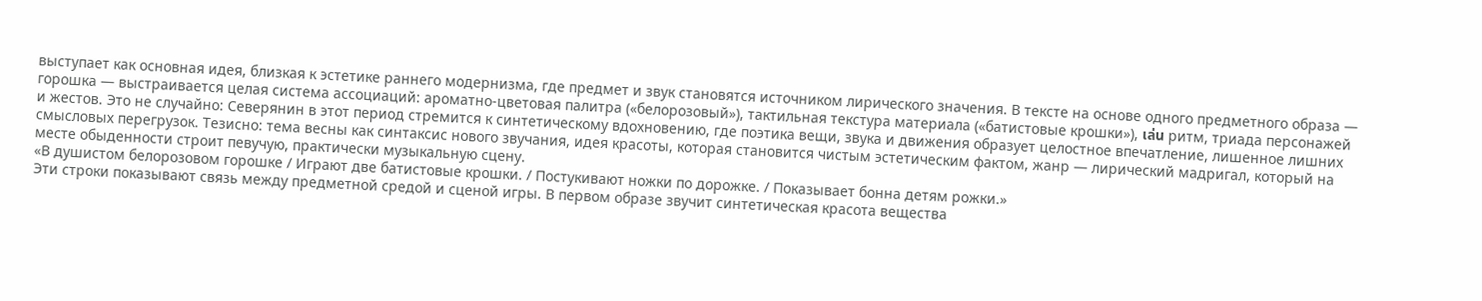выступает как основная идея, близкая к эстетике раннего модернизма, где предмет и звук становятся источником лирического значения. В тексте на основе одного предметного образа — горошка — выстраивается целая система ассоциаций: ароматно-цветовая палитра («белорозовый»), тактильная текстура материала («батистовые крошки»), เล่น ритм, триада персонажей и жестов. Это не случайно: Северянин в этот период стремится к синтетическому вдохновению, где поэтика вещи, звука и движения образует целостное впечатление, лишенное лишних смысловых перегрузок. Тезисно: тема весны как синтаксис нового звучания, идея красоты, которая становится чистым эстетическим фактом, жанр — лирический мадригал, который на месте обыденности строит певучую, практически музыкальную сцену.
«В душистом белорозовом горошке / Играют две батистовые крошки. / Постукивают ножки по дорожке. / Показывает бонна детям рожки.»
Эти строки показывают связь между предметной средой и сценой игры. В первом образе звучит синтетическая красота вещества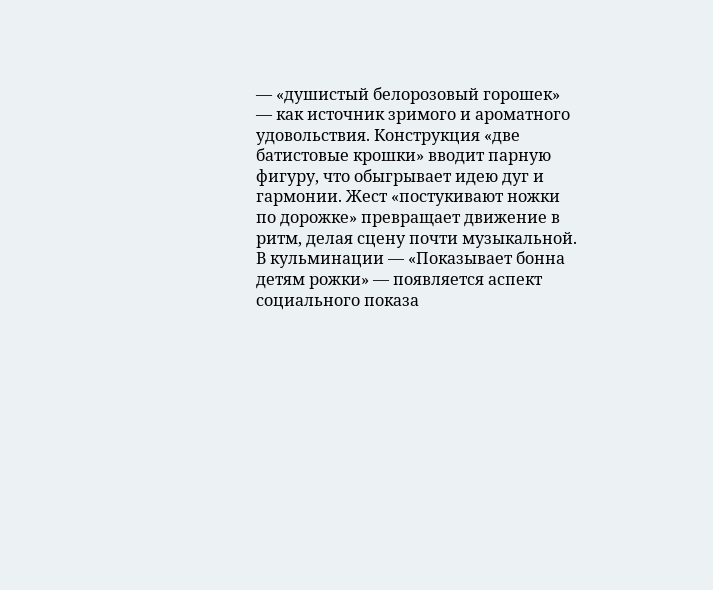— «душистый белорозовый горошек» — как источник зримого и ароматного удовольствия. Конструкция «две батистовые крошки» вводит парную фигуру, что обыгрывает идею дуг и гармонии. Жест «постукивают ножки по дорожке» превращает движение в ритм, делая сцену почти музыкальной. В кульминации — «Показывает бонна детям рожки» — появляется аспект социального показа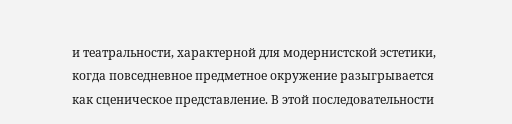и театральности, характерной для модернистской эстетики, когда повседневное предметное окружение разыгрывается как сценическое представление. В этой последовательности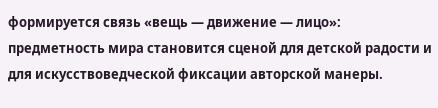формируется связь «вещь — движение — лицо»: предметность мира становится сценой для детской радости и для искусствоведческой фиксации авторской манеры.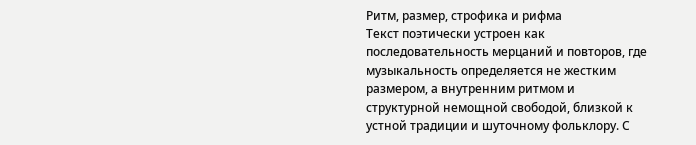Ритм, размер, строфика и рифма
Текст поэтически устроен как последовательность мерцаний и повторов, где музыкальность определяется не жестким размером, а внутренним ритмом и структурной немощной свободой, близкой к устной традиции и шуточному фольклору. С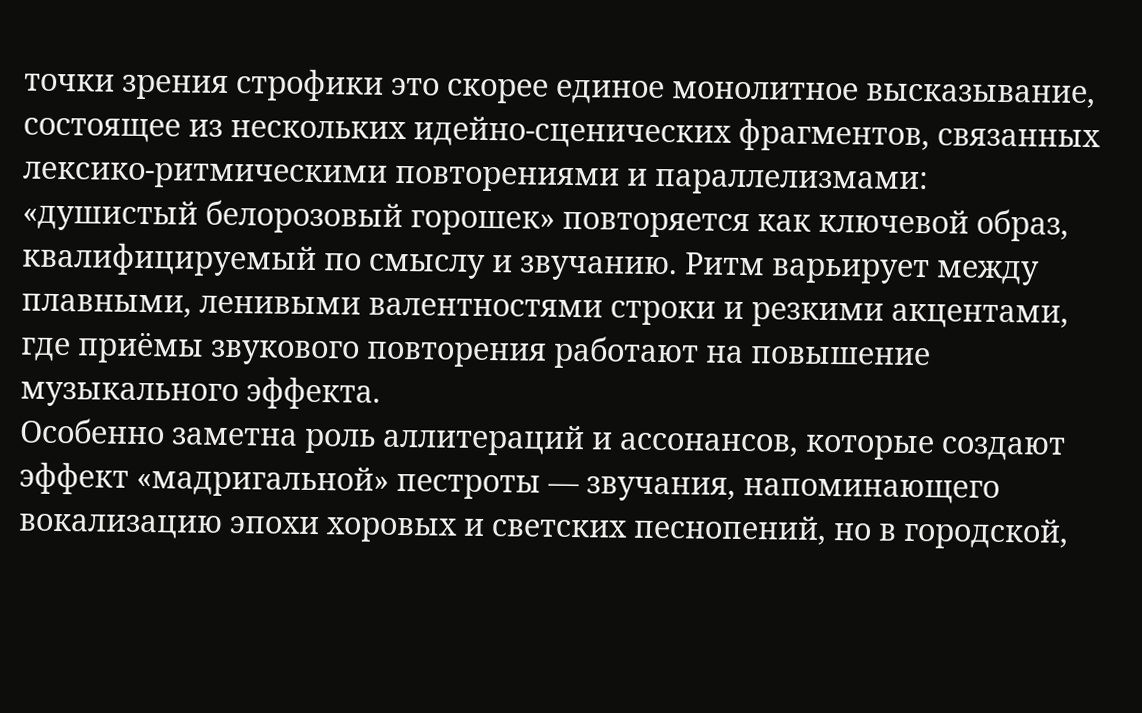точки зрения строфики это скорее единое монолитное высказывание, состоящее из нескольких идейно-сценических фрагментов, связанных лексико-ритмическими повторениями и параллелизмами: «душистый белорозовый горошек» повторяется как ключевой образ, квалифицируемый по смыслу и звучанию. Ритм варьирует между плавными, ленивыми валентностями строки и резкими акцентами, где приёмы звукового повторения работают на повышение музыкального эффекта.
Особенно заметна роль аллитераций и ассонансов, которые создают эффект «мадригальной» пестроты — звучания, напоминающего вокализацию эпохи хоровых и светских песнопений, но в городской,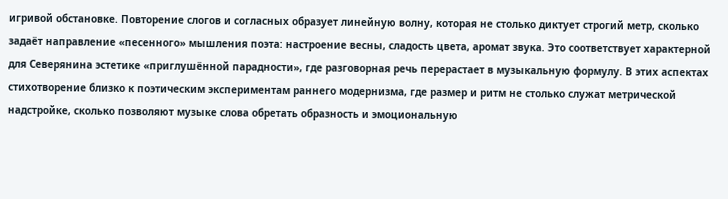игривой обстановке. Повторение слогов и согласных образует линейную волну, которая не столько диктует строгий метр, сколько задаёт направление «песенного» мышления поэта: настроение весны, сладость цвета, аромат звука. Это соответствует характерной для Северянина эстетике «приглушённой парадности», где разговорная речь перерастает в музыкальную формулу. В этих аспектах стихотворение близко к поэтическим экспериментам раннего модернизма, где размер и ритм не столько служат метрической надстройке, сколько позволяют музыке слова обретать образность и эмоциональную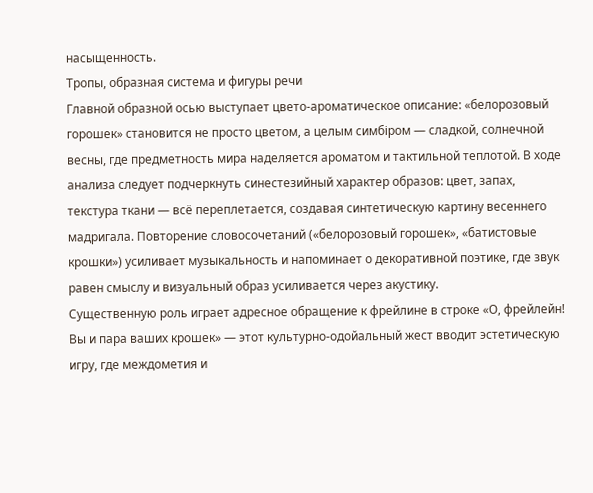насыщенность.
Тропы, образная система и фигуры речи
Главной образной осью выступает цвето-ароматическое описание: «белорозовый горошек» становится не просто цветом, а целым симбіром — сладкой, солнечной весны, где предметность мира наделяется ароматом и тактильной теплотой. В ходе анализа следует подчеркнуть синестезийный характер образов: цвет, запах, текстура ткани — всё переплетается, создавая синтетическую картину весеннего мадригала. Повторение словосочетаний («белорозовый горошек», «батистовые крошки») усиливает музыкальность и напоминает о декоративной поэтике, где звук равен смыслу и визуальный образ усиливается через акустику.
Существенную роль играет адресное обращение к фрейлине в строке «О, фрейлейн! Вы и пара ваших крошек» — этот культурно-одойальный жест вводит эстетическую игру, где междометия и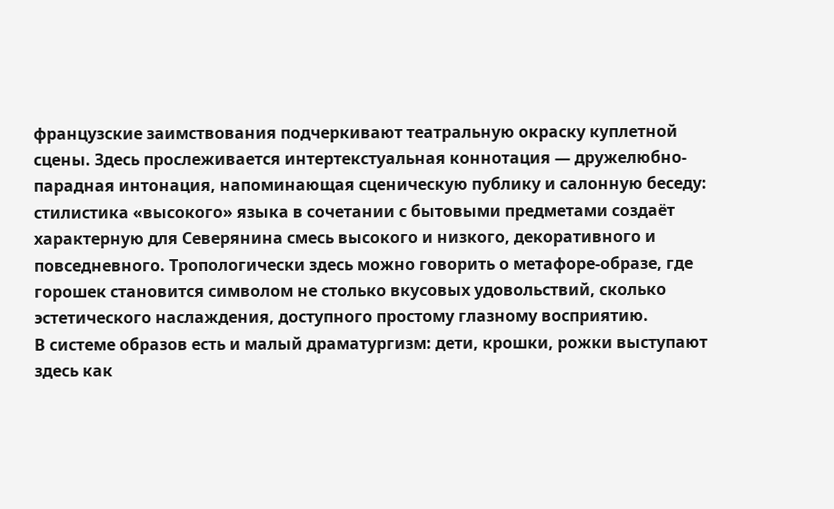французские заимствования подчеркивают театральную окраску куплетной сцены. Здесь прослеживается интертекстуальная коннотация — дружелюбно-парадная интонация, напоминающая сценическую публику и салонную беседу: стилистика «высокого» языка в сочетании с бытовыми предметами создаёт характерную для Северянина смесь высокого и низкого, декоративного и повседневного. Тропологически здесь можно говорить о метафоре-образе, где горошек становится символом не столько вкусовых удовольствий, сколько эстетического наслаждения, доступного простому глазному восприятию.
В системе образов есть и малый драматургизм: дети, крошки, рожки выступают здесь как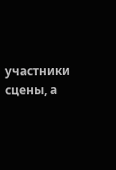участники сцены, а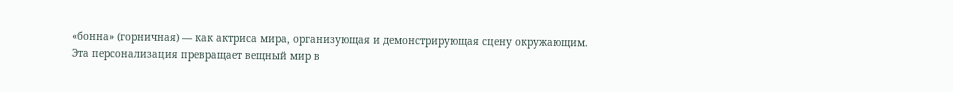«бонна» (горничная) — как актриса мира, организующая и демонстрирующая сцену окружающим. Эта персонализация превращает вещный мир в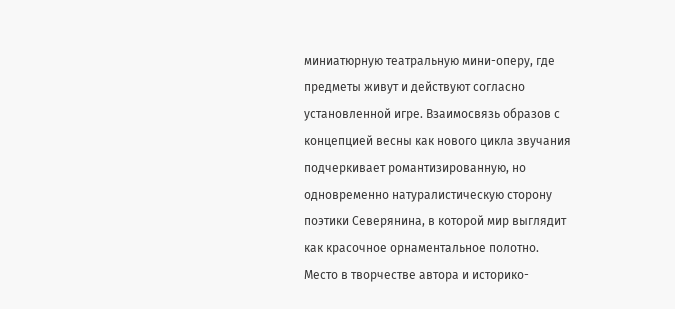миниатюрную театральную мини-оперу, где предметы живут и действуют согласно установленной игре. Взаимосвязь образов с концепцией весны как нового цикла звучания подчеркивает романтизированную, но одновременно натуралистическую сторону поэтики Северянина, в которой мир выглядит как красочное орнаментальное полотно.
Место в творчестве автора и историко-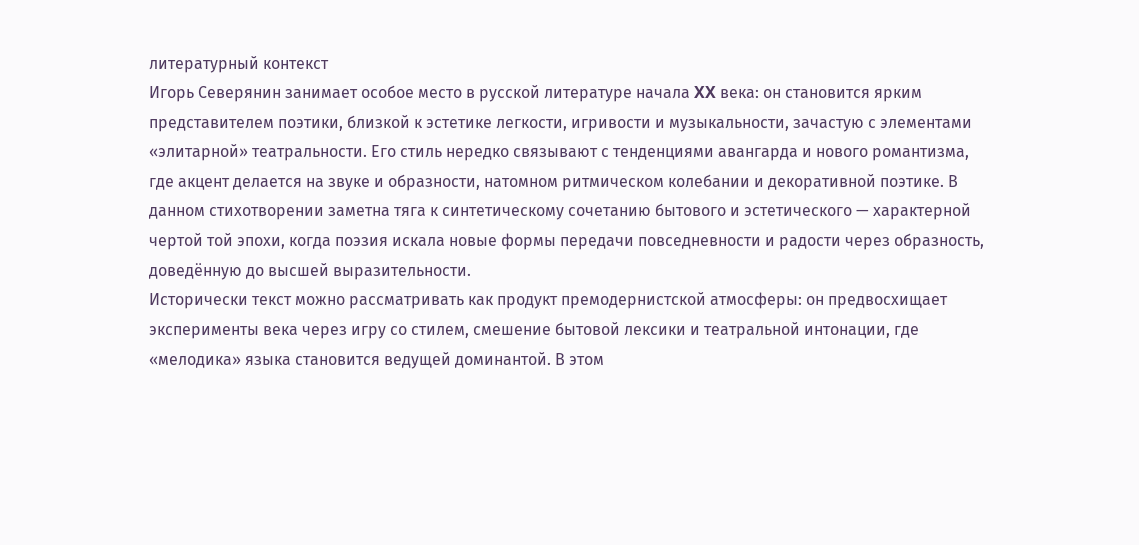литературный контекст
Игорь Северянин занимает особое место в русской литературе начала XX века: он становится ярким представителем поэтики, близкой к эстетике легкости, игривости и музыкальности, зачастую с элементами «элитарной» театральности. Его стиль нередко связывают с тенденциями авангарда и нового романтизма, где акцент делается на звуке и образности, натомном ритмическом колебании и декоративной поэтике. В данном стихотворении заметна тяга к синтетическому сочетанию бытового и эстетического — характерной чертой той эпохи, когда поэзия искала новые формы передачи повседневности и радости через образность, доведённую до высшей выразительности.
Исторически текст можно рассматривать как продукт премодернистской атмосферы: он предвосхищает эксперименты века через игру со стилем, смешение бытовой лексики и театральной интонации, где «мелодика» языка становится ведущей доминантой. В этом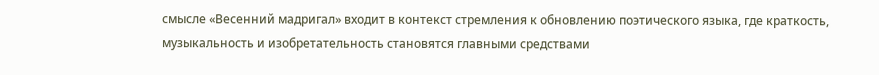смысле «Весенний мадригал» входит в контекст стремления к обновлению поэтического языка, где краткость, музыкальность и изобретательность становятся главными средствами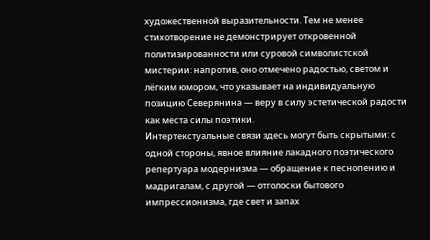художественной выразительности. Тем не менее стихотворение не демонстрирует откровенной политизированности или суровой символистской мистерии: напротив, оно отмечено радостью, светом и лёгким юмором, что указывает на индивидуальную позицию Северянина — веру в силу эстетической радости как места силы поэтики.
Интертекстуальные связи здесь могут быть скрытыми: с одной стороны, явное влияние лакадного поэтического репертуара модернизма — обращение к песнопению и мадригалам, с другой — отголоски бытового импрессионизма, где свет и запах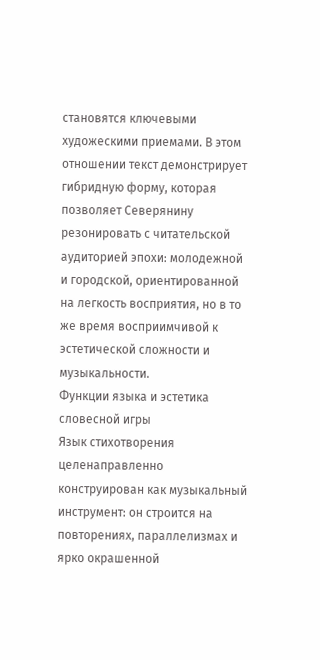становятся ключевыми художескими приемами. В этом отношении текст демонстрирует гибридную форму, которая позволяет Северянину резонировать с читательской аудиторией эпохи: молодежной и городской, ориентированной на легкость восприятия, но в то же время восприимчивой к эстетической сложности и музыкальности.
Функции языка и эстетика словесной игры
Язык стихотворения целенаправленно конструирован как музыкальный инструмент: он строится на повторениях, параллелизмах и ярко окрашенной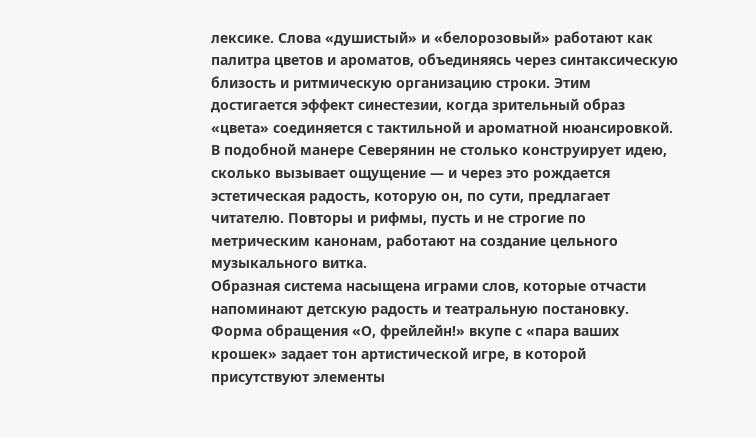лексике. Слова «душистый» и «белорозовый» работают как палитра цветов и ароматов, объединяясь через синтаксическую близость и ритмическую организацию строки. Этим достигается эффект синестезии, когда зрительный образ «цвета» соединяется с тактильной и ароматной нюансировкой. В подобной манере Северянин не столько конструирует идею, сколько вызывает ощущение — и через это рождается эстетическая радость, которую он, по сути, предлагает читателю. Повторы и рифмы, пусть и не строгие по метрическим канонам, работают на создание цельного музыкального витка.
Образная система насыщена играми слов, которые отчасти напоминают детскую радость и театральную постановку. Форма обращения «О, фрейлейн!» вкупе с «пара ваших крошек» задает тон артистической игре, в которой присутствуют элементы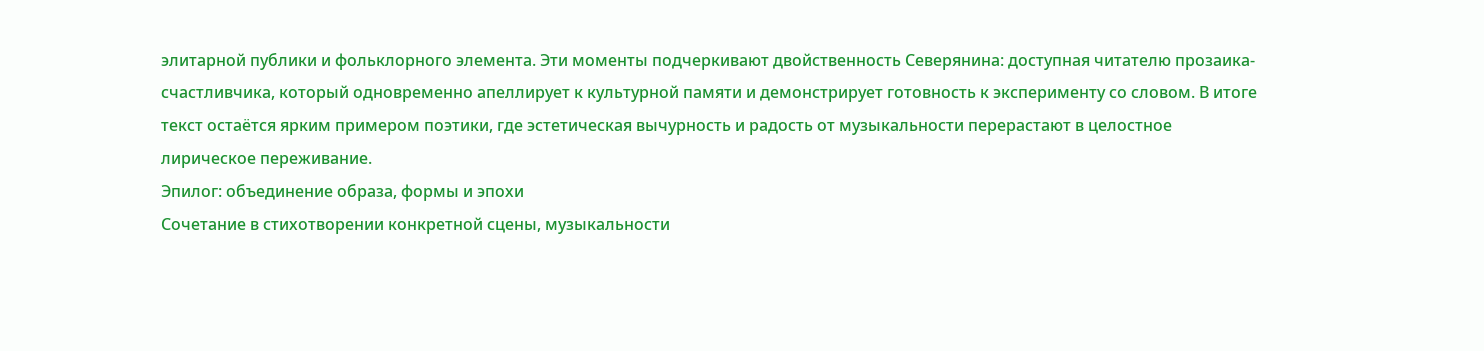элитарной публики и фольклорного элемента. Эти моменты подчеркивают двойственность Северянина: доступная читателю прозаика-счастливчика, который одновременно апеллирует к культурной памяти и демонстрирует готовность к эксперименту со словом. В итоге текст остаётся ярким примером поэтики, где эстетическая вычурность и радость от музыкальности перерастают в целостное лирическое переживание.
Эпилог: объединение образа, формы и эпохи
Сочетание в стихотворении конкретной сцены, музыкальности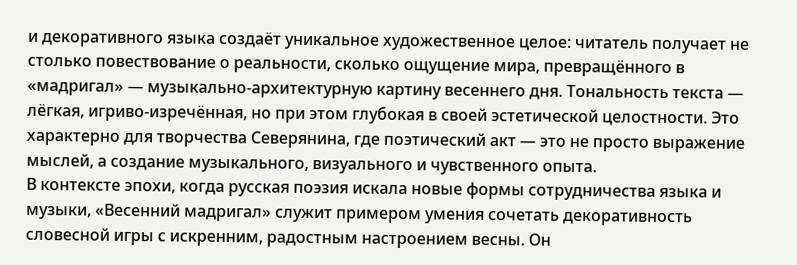и декоративного языка создаёт уникальное художественное целое: читатель получает не столько повествование о реальности, сколько ощущение мира, превращённого в «мадригал» — музыкально-архитектурную картину весеннего дня. Тональность текста — лёгкая, игриво-изречённая, но при этом глубокая в своей эстетической целостности. Это характерно для творчества Северянина, где поэтический акт — это не просто выражение мыслей, а создание музыкального, визуального и чувственного опыта.
В контексте эпохи, когда русская поэзия искала новые формы сотрудничества языка и музыки, «Весенний мадригал» служит примером умения сочетать декоративность словесной игры с искренним, радостным настроением весны. Он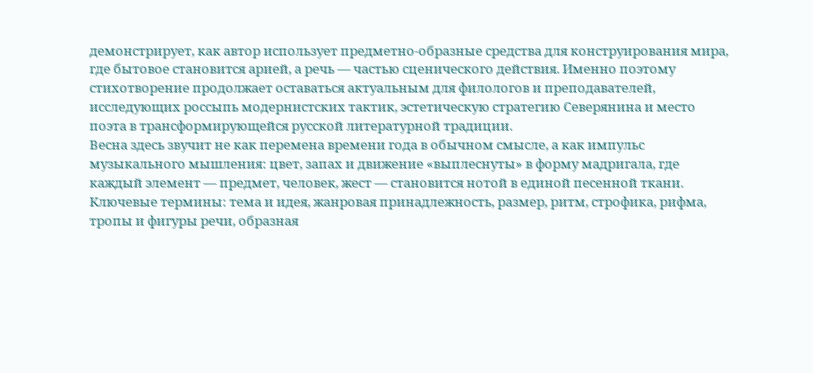демонстрирует, как автор использует предметно-образные средства для конструирования мира, где бытовое становится арией, а речь — частью сценического действия. Именно поэтому стихотворение продолжает оставаться актуальным для филологов и преподавателей, исследующих россыпь модернистских тактик, эстетическую стратегию Северянина и место поэта в трансформирующейся русской литературной традиции.
Весна здесь звучит не как перемена времени года в обычном смысле, а как импульс музыкального мышления: цвет, запах и движение «выплеснуты» в форму мадригалa, где каждый элемент — предмет, человек, жест — становится нотой в единой песенной ткани.
Ключевые термины: тема и идея, жанровая принадлежность, размер, ритм, строфика, рифма, тропы и фигуры речи, образная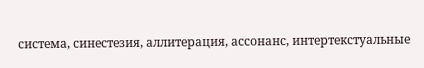система, синестезия, аллитерация, ассонанс, интертекстуальные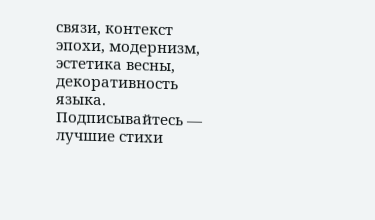связи, контекст эпохи, модернизм, эстетика весны, декоративность языка.
Подписывайтесь — лучшие стихи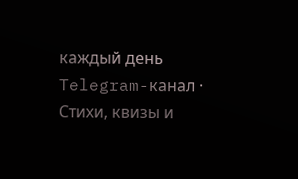каждый день
Telegram-канал · Стихи, квизы и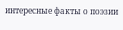интересные факты о поэзии